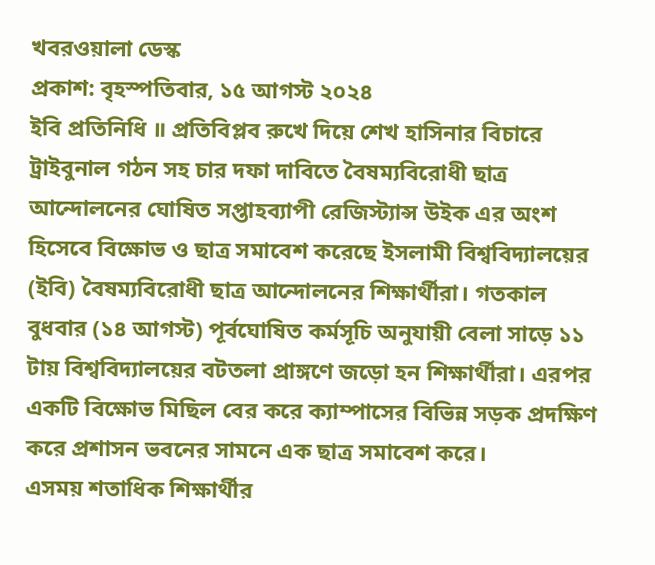খবরওয়ালা ডেস্ক
প্রকাশ: বৃহস্পতিবার, ১৫ আগস্ট ২০২৪
ইবি প্রতিনিধি ॥ প্রতিবিপ্লব রুখে দিয়ে শেখ হাসিনার বিচারে ট্রাইবুনাল গঠন সহ চার দফা দাবিতে বৈষম্যবিরোধী ছাত্র আন্দোলনের ঘোষিত সপ্তাহব্যাপী রেজিস্ট্যান্স উইক এর অংশ হিসেবে বিক্ষোভ ও ছাত্র সমাবেশ করেছে ইসলামী বিশ্ববিদ্যালয়ের (ইবি) বৈষম্যবিরোধী ছাত্র আন্দোলনের শিক্ষার্থীরা। গতকাল বুধবার (১৪ আগস্ট) পূর্বঘোষিত কর্মসূচি অনুযায়ী বেলা সাড়ে ১১ টায় বিশ্ববিদ্যালয়ের বটতলা প্রাঙ্গণে জড়ো হন শিক্ষার্থীরা। এরপর একটি বিক্ষোভ মিছিল বের করে ক্যাম্পাসের বিভিন্ন সড়ক প্রদক্ষিণ করে প্রশাসন ভবনের সামনে এক ছাত্র সমাবেশ করে।
এসময় শতাধিক শিক্ষার্থীর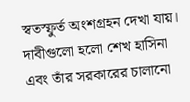স্বতস্ফুর্ত অংশগ্রহন দেখা যায়। দাবীগুলো হলো শেখ হাসিনা এবং তাঁর সরকারের চালানো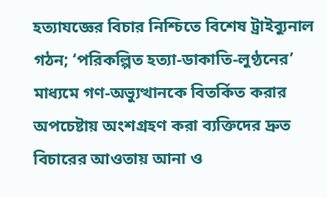হত্যাযজ্ঞের বিচার নিশ্চিতে বিশেষ ট্রাইব্যুনাল গঠন; ‘পরিকল্পিত হত্যা-ডাকাতি-লুণ্ঠনের’ মাধ্যমে গণ-অভ্যুত্থানকে বিতর্কিত করার অপচেষ্টায় অংশগ্রহণ করা ব্যক্তিদের দ্রুত বিচারের আওতায় আনা ও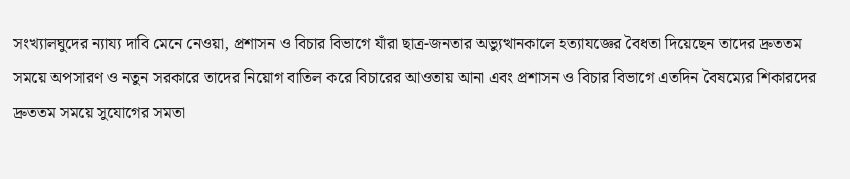সংখ্যালঘুদের ন্যায্য দাবি মেনে নেওয়া, প্রশাসন ও বিচার বিভাগে যাঁরা ছাত্র-জনতার অভ্যুত্থানকালে হত্যাযজ্ঞের বৈধতা দিয়েছেন তাদের দ্রুততম সময়ে অপসারণ ও নতুন সরকারে তাদের নিয়োগ বাতিল করে বিচারের আওতায় আনা এবং প্রশাসন ও বিচার বিভাগে এতদিন বৈষম্যের শিকারদের দ্রুততম সময়ে সুযোগের সমতা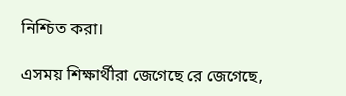নিশ্চিত করা।

এসময় শিক্ষার্থীরা জেগেছে রে জেগেছে,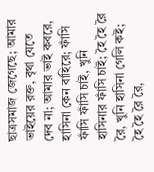ছাত্রসমাজ জেগেছে; আমার ভাইয়ের রক্ত, বৃথা যেতে দেব না; আমার ভাই কবরে, হাসিনা কেন বাহিরে; ফাঁসি ফাঁসি ফাঁসি চাই, খুনি হাসিনার ফাঁসি চাই; হৈ হৈ রৈ রৈ, খুনি হাসিনা গেলি কই; হৈ হৈ রৈ রৈ,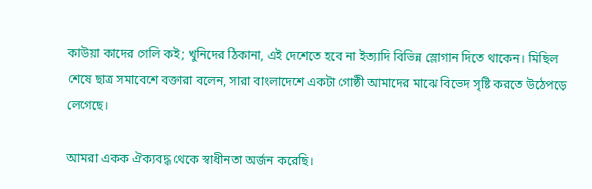কাউয়া কাদের গেলি কই; খুনিদের ঠিকানা, এই দেশেতে হবে না ইত্যাদি বিভিন্ন স্লোগান দিতে থাকেন। মিছিল শেষে ছাত্র সমাবেশে বক্তারা বলেন, সারা বাংলাদেশে একটা গোষ্ঠী আমাদের মাঝে বিভেদ সৃষ্টি করতে উঠেপড়ে লেগেছে।

আমরা একক ঐক্যবদ্ধ থেকে স্বাধীনতা অর্জন করেছি।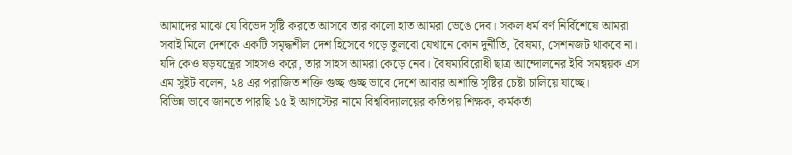আমাদের মাঝে যে বিভেদ সৃষ্টি করতে আসবে তার কালো হাত আমরা ভেঙে দেব। সকল ধর্ম বর্ণ নির্বিশেষে আমরা সবাই মিলে দেশকে একটি সমৃদ্ধশীল দেশ হিসেবে গড়ে তুলবো যেখানে কোন দুর্নীতি, বৈষম্য, সেশনজট থাকবে না। যদি কেও ষড়যন্ত্রের সাহসও করে, তার সাহস আমরা কেড়ে নেব। বৈষম্যবিরোধী ছাত্র আন্দোলনের ইবি সমন্বয়ক এস এম সুইট বলেন, ২৪ এর পরাজিত শক্তি গুচ্ছ গুচ্ছ ভাবে দেশে আবার অশান্তি সৃষ্টির চেষ্টা চালিয়ে যাচ্ছে।
বিভিন্ন ভাবে জানতে পারছি ১৫ ই আগস্টের নামে বিশ্ববিদ্যালয়ের কতিপয় শিক্ষক, কর্মকর্তা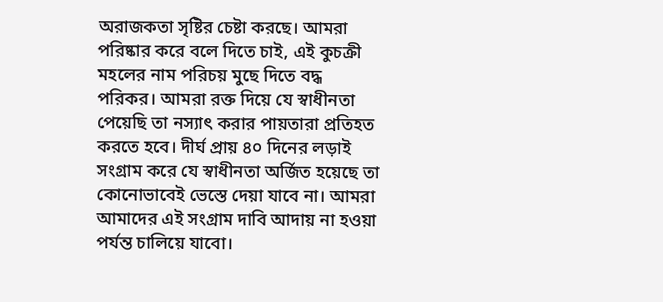অরাজকতা সৃষ্টির চেষ্টা করছে। আমরা পরিষ্কার করে বলে দিতে চাই, এই কুচক্রী মহলের নাম পরিচয় মুছে দিতে বদ্ধ পরিকর। আমরা রক্ত দিয়ে যে স্বাধীনতা পেয়েছি তা নস্যাৎ করার পায়তারা প্রতিহত করতে হবে। দীর্ঘ প্রায় ৪০ দিনের লড়াই সংগ্রাম করে যে স্বাধীনতা অর্জিত হয়েছে তা কোনোভাবেই ভেস্তে দেয়া যাবে না। আমরা আমাদের এই সংগ্রাম দাবি আদায় না হওয়া পর্যন্ত চালিয়ে যাবো।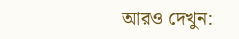আরও দেখুন: